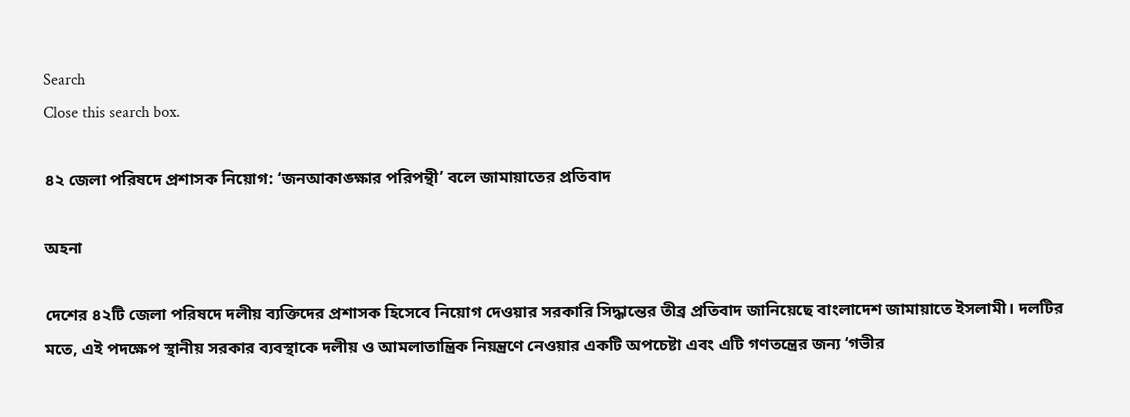Search
Close this search box.

৪২ জেলা পরিষদে প্রশাসক নিয়োগ: ‘জনআকাঙ্ক্ষার পরিপন্থী’ বলে জামায়াতের প্রতিবাদ

অহনা

দেশের ৪২টি জেলা পরিষদে দলীয় ব্যক্তিদের প্রশাসক হিসেবে নিয়োগ দেওয়ার সরকারি সিদ্ধান্তের তীব্র প্রতিবাদ জানিয়েছে বাংলাদেশ জামায়াতে ইসলামী। দলটির মতে, এই পদক্ষেপ স্থানীয় সরকার ব্যবস্থাকে দলীয় ও আমলাতান্ত্রিক নিয়ন্ত্রণে নেওয়ার একটি অপচেষ্টা এবং এটি গণতন্ত্রের জন্য ‘গভীর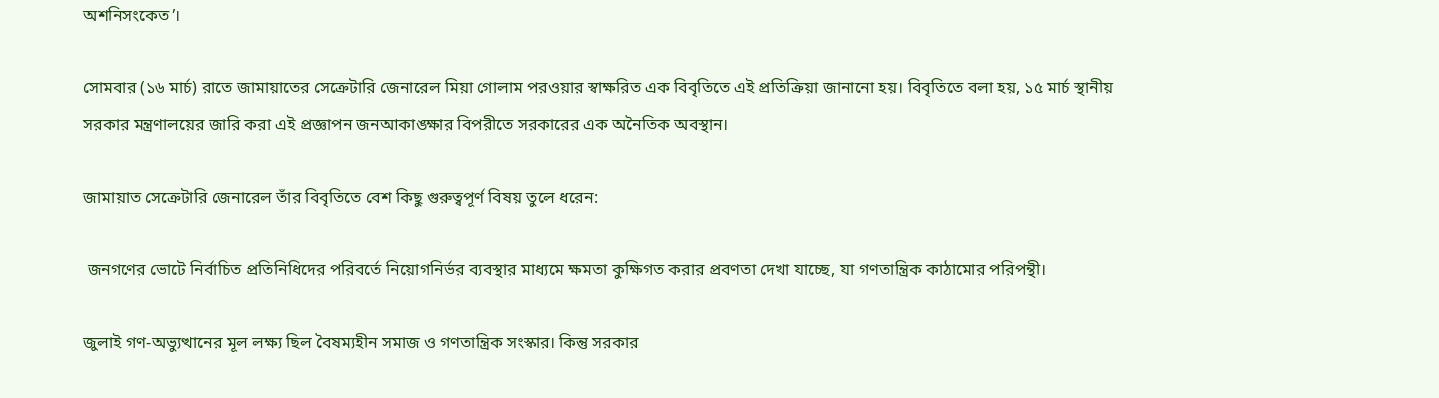অশনিসংকেত’।

সোমবার (১৬ মার্চ) রাতে জামায়াতের সেক্রেটারি জেনারেল মিয়া গোলাম পরওয়ার স্বাক্ষরিত এক বিবৃতিতে এই প্রতিক্রিয়া জানানো হয়। বিবৃতিতে বলা হয়, ১৫ মার্চ স্থানীয় সরকার মন্ত্রণালয়ের জারি করা এই প্রজ্ঞাপন জনআকাঙ্ক্ষার বিপরীতে সরকারের এক অনৈতিক অবস্থান।

জামায়াত সেক্রেটারি জেনারেল তাঁর বিবৃতিতে বেশ কিছু গুরুত্বপূর্ণ বিষয় তুলে ধরেন:

 জনগণের ভোটে নির্বাচিত প্রতিনিধিদের পরিবর্তে নিয়োগনির্ভর ব্যবস্থার মাধ্যমে ক্ষমতা কুক্ষিগত করার প্রবণতা দেখা যাচ্ছে, যা গণতান্ত্রিক কাঠামোর পরিপন্থী।

জুলাই গণ-অভ্যুত্থানের মূল লক্ষ্য ছিল বৈষম্যহীন সমাজ ও গণতান্ত্রিক সংস্কার। কিন্তু সরকার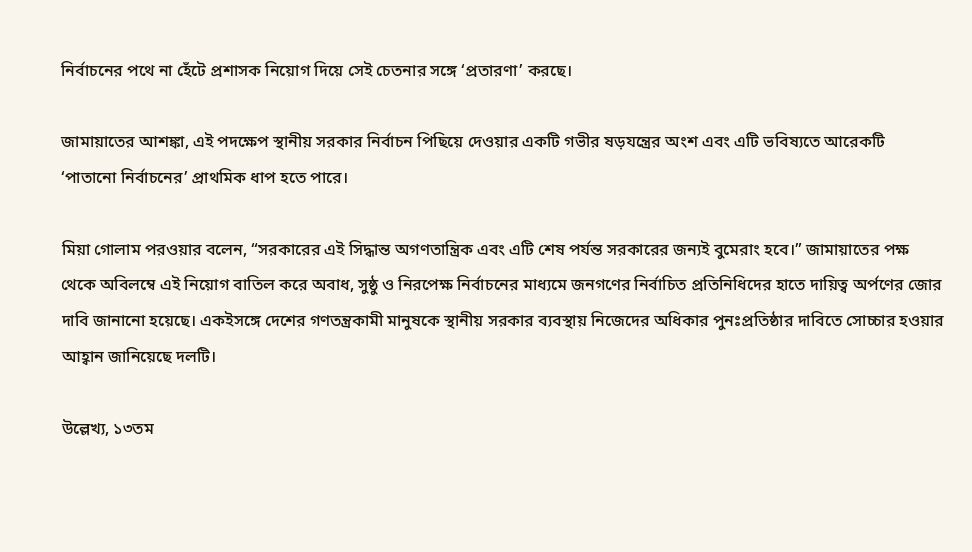নির্বাচনের পথে না হেঁটে প্রশাসক নিয়োগ দিয়ে সেই চেতনার সঙ্গে ‘প্রতারণা’ করছে।

জামায়াতের আশঙ্কা, এই পদক্ষেপ স্থানীয় সরকার নির্বাচন পিছিয়ে দেওয়ার একটি গভীর ষড়যন্ত্রের অংশ এবং এটি ভবিষ্যতে আরেকটি ‘পাতানো নির্বাচনের’ প্রাথমিক ধাপ হতে পারে।

মিয়া গোলাম পরওয়ার বলেন, “সরকারের এই সিদ্ধান্ত অগণতান্ত্রিক এবং এটি শেষ পর্যন্ত সরকারের জন্যই বুমেরাং হবে।” জামায়াতের পক্ষ থেকে অবিলম্বে এই নিয়োগ বাতিল করে অবাধ, সুষ্ঠু ও নিরপেক্ষ নির্বাচনের মাধ্যমে জনগণের নির্বাচিত প্রতিনিধিদের হাতে দায়িত্ব অর্পণের জোর দাবি জানানো হয়েছে। একইসঙ্গে দেশের গণতন্ত্রকামী মানুষকে স্থানীয় সরকার ব্যবস্থায় নিজেদের অধিকার পুনঃপ্রতিষ্ঠার দাবিতে সোচ্চার হওয়ার আহ্বান জানিয়েছে দলটি।

উল্লেখ্য, ১৩তম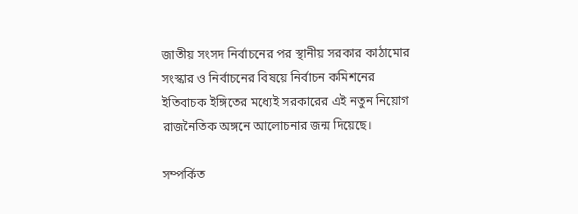জাতীয় সংসদ নির্বাচনের পর স্থানীয় সরকার কাঠামোর সংস্কার ও নির্বাচনের বিষয়ে নির্বাচন কমিশনের ইতিবাচক ইঙ্গিতের মধ্যেই সরকারের এই নতুন নিয়োগ রাজনৈতিক অঙ্গনে আলোচনার জন্ম দিয়েছে।

সম্পর্কিত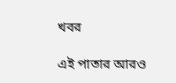খবর

এই পাতার আরও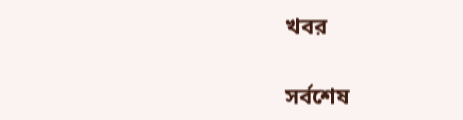খবর

সর্বশেষ